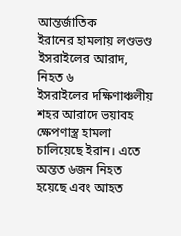আন্তর্জাতিক
ইরানের হামলায় লণ্ডভণ্ড ইসরাইলের আরাদ, নিহত ৬
ইসরাইলের দক্ষিণাঞ্চলীয় শহর আরাদে ভয়াবহ ক্ষেপণাস্ত্র হামলা চালিয়েছে ইরান। এতে অন্তত ৬জন নিহত হয়েছে এবং আহত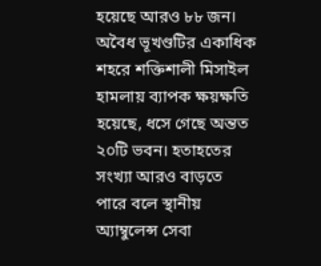হয়েছে আরও ৮৮ জন। অবৈধ ভূখণ্ডটির একাধিক শহরে শক্তিশালী মিসাইল হামলায় ব্যাপক ক্ষয়ক্ষতি হয়েছে, ধসে গেছে অন্তত ২০টি ভবন। হতাহতের সংখ্যা আরও বাড়তে পারে বলে স্থানীয় অ্যাম্বুলেন্স সেবা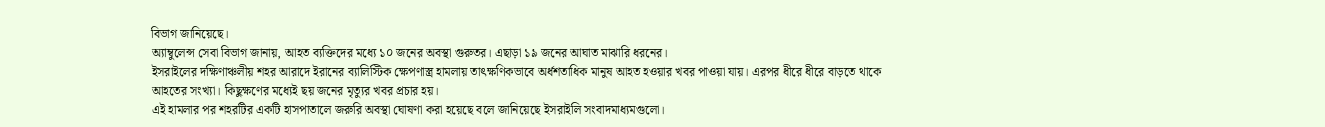বিভাগ জানিয়েছে।
অ্যাম্বুলেন্স সেবা বিভাগ জানায়, আহত ব্যক্তিদের মধ্যে ১০ জনের অবস্থা গুরুতর। এছাড়া ১৯ জনের আঘাত মাঝারি ধরনের।
ইসরাইলের দক্ষিণাঞ্চলীয় শহর আরাদে ইরানের ব্যালিস্টিক ক্ষেপণাস্ত্র হামলায় তাৎক্ষণিকভাবে অর্ধশতাধিক মানুষ আহত হওয়ার খবর পাওয়া যায়। এরপর ধীরে ধীরে বাড়তে থাকে আহতের সংখ্যা। কিছুক্ষণের মধ্যেই ছয় জনের মৃত্যুর খবর প্রচার হয়।
এই হামলার পর শহরটির একটি হাসপাতালে জরুরি অবস্থা ঘোষণা করা হয়েছে বলে জানিয়েছে ইসরাইলি সংবাদমাধ্যমগুলো।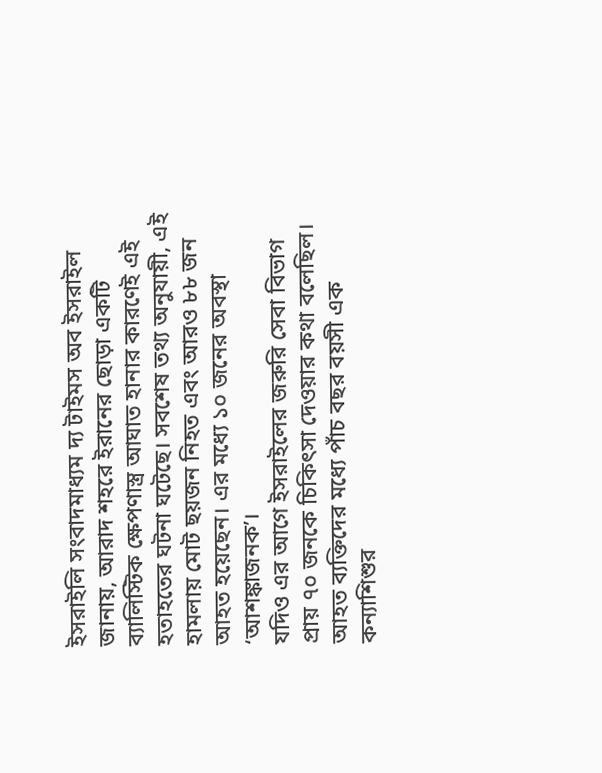ইসরাইলি সংবাদমাধ্যম দ্য টাইমস অব ইসরাইল জানায়, আরাদ শহরে ইরানের ছোড়া একটি ব্যালিস্টিক ক্ষেপণাস্ত্র আঘাত হানার কারণেই এই হতাহতের ঘটনা ঘটেছে। সবশেষ তথ্য অনুযায়ী, এই হামলায় মোট ছয়জন নিহত এবং আরও ৮৮ জন আহত হয়েছেন। এর মধ্যে ১০ জনের অবস্থা ‘আশঙ্কাজনক’।
যদিও এর আগে ইসরাইলের জরুরি সেবা বিভাগ প্রায় ৭০ জনকে চিকিৎসা দেওয়ার কথা বলেছিল। আহত ব্যক্তিদের মধ্যে পাঁচ বছর বয়সী এক কন্যাশিশুর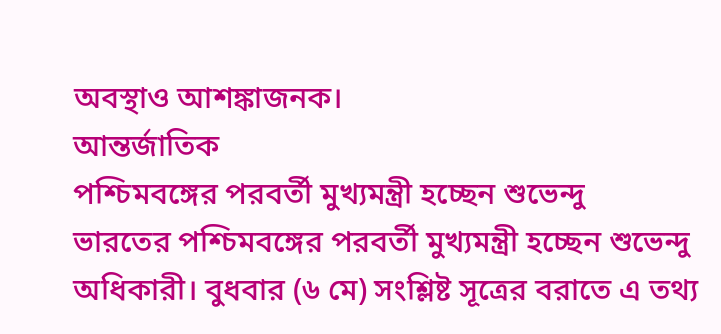অবস্থাও আশঙ্কাজনক।
আন্তর্জাতিক
পশ্চিমবঙ্গের পরবর্তী মুখ্যমন্ত্রী হচ্ছেন শুভেন্দু
ভারতের পশ্চিমবঙ্গের পরবর্তী মুখ্যমন্ত্রী হচ্ছেন শুভেন্দু অধিকারী। বুধবার (৬ মে) সংশ্লিষ্ট সূত্রের বরাতে এ তথ্য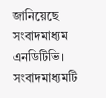জানিয়েছে সংবাদমাধ্যম এনডিটিভি।
সংবাদমাধ্যমটি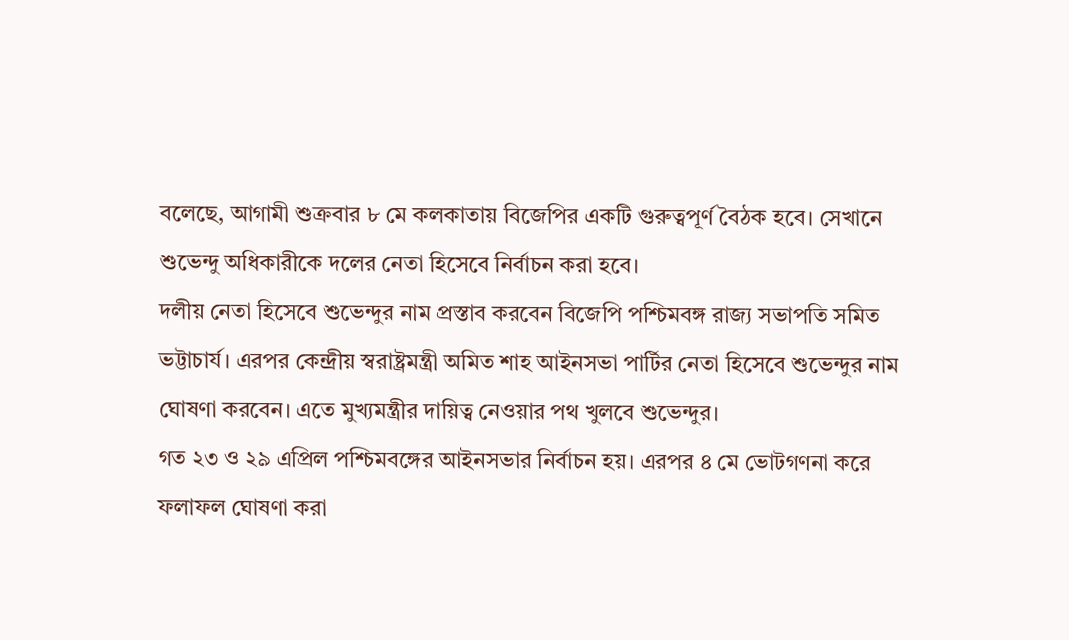বলেছে, আগামী শুক্রবার ৮ মে কলকাতায় বিজেপির একটি গুরুত্বপূর্ণ বৈঠক হবে। সেখানে শুভেন্দু অধিকারীকে দলের নেতা হিসেবে নির্বাচন করা হবে।
দলীয় নেতা হিসেবে শুভেন্দুর নাম প্রস্তাব করবেন বিজেপি পশ্চিমবঙ্গ রাজ্য সভাপতি সমিত ভট্টাচার্য। এরপর কেন্দ্রীয় স্বরাষ্ট্রমন্ত্রী অমিত শাহ আইনসভা পার্টির নেতা হিসেবে শুভেন্দুর নাম ঘোষণা করবেন। এতে মুখ্যমন্ত্রীর দায়িত্ব নেওয়ার পথ খুলবে শুভেন্দুর।
গত ২৩ ও ২৯ এপ্রিল পশ্চিমবঙ্গের আইনসভার নির্বাচন হয়। এরপর ৪ মে ভোটগণনা করে ফলাফল ঘোষণা করা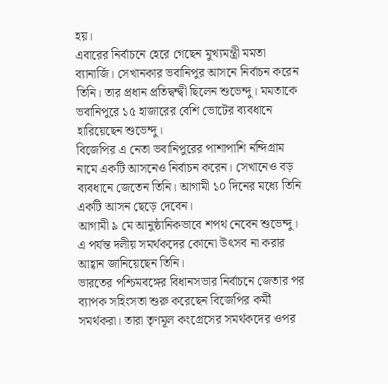হয়।
এবারের নির্বাচনে হেরে গেছেন মুখ্যমন্ত্রী মমতা ব্যানার্জি। সেখানকার ভবানিপুর আসনে নির্বাচন করেন তিনি। তার প্রধান প্রতিদ্বন্দ্বী ছিলেন শুভেন্দু। মমতাকে ভবানিপুরে ১৫ হাজারের বেশি ভোটের ব্যবধানে হারিয়েছেন শুভেন্দু।
বিজেপির এ নেতা ভবানিপুরের পাশাপাশি নন্দিগ্রাম নামে একটি আসনেও নির্বাচন করেন। সেখানেও বড় ব্যবধানে জেতেন তিনি। আগামী ১০ দিনের মধ্যে তিনি একটি আসন ছেড়ে দেবেন।
আগামী ৯ মে আনুষ্ঠানিকভাবে শপথ নেবেন শুভেন্দু। এ পর্যন্ত দলীয় সমর্থকদের কোনো উৎসব না করার আহ্বান জানিয়েছেন তিনি।
ভারতের পশ্চিমবঙ্গের বিধানসভার নির্বাচনে জেতার পর ব্যাপক সহিংসতা শুরু করেছেন বিজেপির কর্মী সমর্থকরা। তারা তৃণমূল কংগ্রেসের সমর্থকদের ওপর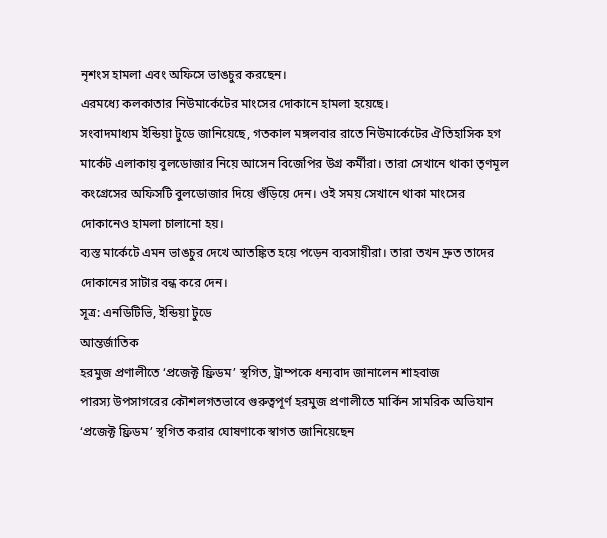নৃশংস হামলা এবং অফিসে ভাঙচুর করছেন।
এরমধ্যে কলকাতার নিউমার্কেটের মাংসের দোকানে হামলা হয়েছে।
সংবাদমাধ্যম ইন্ডিয়া টুডে জানিয়েছে, গতকাল মঙ্গলবার রাতে নিউমার্কেটের ঐতিহাসিক হগ মার্কেট এলাকায় বুলডোজার নিয়ে আসেন বিজেপির উগ্র কর্মীরা। তারা সেখানে থাকা তৃণমূল কংগ্রেসের অফিসটি বুলডোজার দিয়ে গুঁড়িয়ে দেন। ওই সময় সেখানে থাকা মাংসের দোকানেও হামলা চালানো হয়।
ব্যস্ত মার্কেটে এমন ভাঙচুর দেখে আতঙ্কিত হয়ে পড়েন ব্যবসায়ীরা। তারা তখন দ্রুত তাদের দোকানের সাটার বন্ধ করে দেন।
সূত্র: এনডিটিভি, ইন্ডিয়া টুডে
আন্তর্জাতিক
হরমুজ প্রণালীতে ‘প্রজেক্ট ফ্রিডম’ স্থগিত, ট্রাম্পকে ধন্যবাদ জানালেন শাহবাজ
পারস্য উপসাগরের কৌশলগতভাবে গুরুত্বপূর্ণ হরমুজ প্রণালীতে মার্কিন সামরিক অভিযান ‘প্রজেক্ট ফ্রিডম’ স্থগিত করার ঘোষণাকে স্বাগত জানিয়েছেন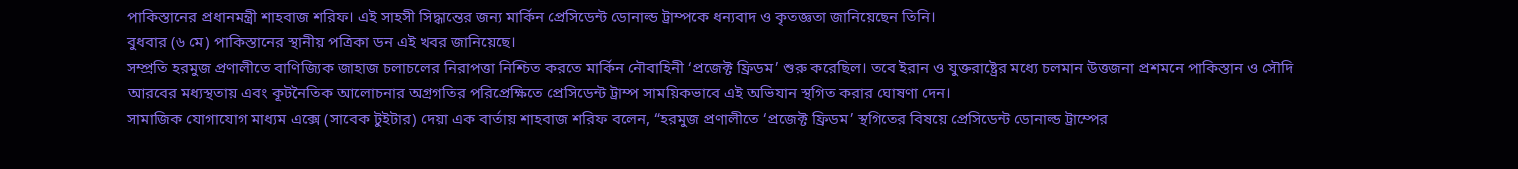পাকিস্তানের প্রধানমন্ত্রী শাহবাজ শরিফ। এই সাহসী সিদ্ধান্তের জন্য মার্কিন প্রেসিডেন্ট ডোনাল্ড ট্রাম্পকে ধন্যবাদ ও কৃতজ্ঞতা জানিয়েছেন তিনি।
বুধবার (৬ মে) পাকিস্তানের স্থানীয় পত্রিকা ডন এই খবর জানিয়েছে।
সম্প্রতি হরমুজ প্রণালীতে বাণিজ্যিক জাহাজ চলাচলের নিরাপত্তা নিশ্চিত করতে মার্কিন নৌবাহিনী ‘প্রজেক্ট ফ্রিডম’ শুরু করেছিল। তবে ইরান ও যুক্তরাষ্ট্রের মধ্যে চলমান উত্তজনা প্রশমনে পাকিস্তান ও সৌদি আরবের মধ্যস্থতায় এবং কূটনৈতিক আলোচনার অগ্রগতির পরিপ্রেক্ষিতে প্রেসিডেন্ট ট্রাম্প সাময়িকভাবে এই অভিযান স্থগিত করার ঘোষণা দেন।
সামাজিক যোগাযোগ মাধ্যম এক্সে (সাবেক টুইটার) দেয়া এক বার্তায় শাহবাজ শরিফ বলেন, “হরমুজ প্রণালীতে ‘প্রজেক্ট ফ্রিডম’ স্থগিতের বিষয়ে প্রেসিডেন্ট ডোনাল্ড ট্রাম্পের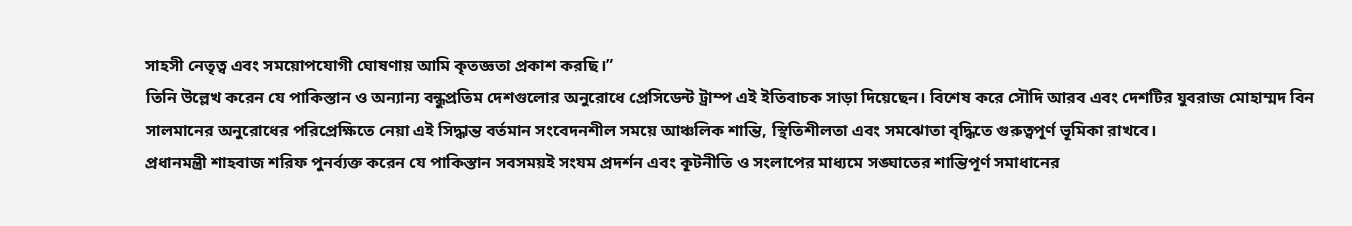সাহসী নেতৃত্ব এবং সময়োপযোগী ঘোষণায় আমি কৃতজ্ঞতা প্রকাশ করছি।”
তিনি উল্লেখ করেন যে পাকিস্তান ও অন্যান্য বন্ধুপ্রতিম দেশগুলোর অনুরোধে প্রেসিডেন্ট ট্রাম্প এই ইতিবাচক সাড়া দিয়েছেন। বিশেষ করে সৌদি আরব এবং দেশটির যুবরাজ মোহাম্মদ বিন সালমানের অনুরোধের পরিপ্রেক্ষিতে নেয়া এই সিদ্ধান্ত বর্তমান সংবেদনশীল সময়ে আঞ্চলিক শান্তি, স্থিতিশীলতা এবং সমঝোতা বৃদ্ধিতে গুরুত্বপূর্ণ ভূমিকা রাখবে।
প্রধানমন্ত্রী শাহবাজ শরিফ পুনর্ব্যক্ত করেন যে পাকিস্তান সবসময়ই সংযম প্রদর্শন এবং কূটনীতি ও সংলাপের মাধ্যমে সঙ্ঘাতের শান্তিপূর্ণ সমাধানের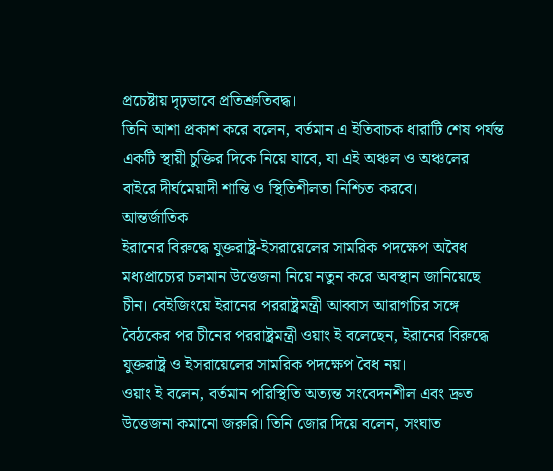প্রচেষ্টায় দৃঢ়ভাবে প্রতিশ্রুতিবদ্ধ।
তিনি আশা প্রকাশ করে বলেন, বর্তমান এ ইতিবাচক ধারাটি শেষ পর্যন্ত একটি স্থায়ী চুক্তির দিকে নিয়ে যাবে, যা এই অঞ্চল ও অঞ্চলের বাইরে দীর্ঘমেয়াদী শান্তি ও স্থিতিশীলতা নিশ্চিত করবে।
আন্তর্জাতিক
ইরানের বিরুদ্ধে যুক্তরাষ্ট্র-ইসরায়েলের সামরিক পদক্ষেপ অবৈধ
মধ্যপ্রাচ্যের চলমান উত্তেজনা নিয়ে নতুন করে অবস্থান জানিয়েছে চীন। বেইজিংয়ে ইরানের পররাষ্ট্রমন্ত্রী আব্বাস আরাগচির সঙ্গে বৈঠকের পর চীনের পররাষ্ট্রমন্ত্রী ওয়াং ই বলেছেন, ইরানের বিরুদ্ধে যুক্তরাষ্ট্র ও ইসরায়েলের সামরিক পদক্ষেপ বৈধ নয়।
ওয়াং ই বলেন, বর্তমান পরিস্থিতি অত্যন্ত সংবেদনশীল এবং দ্রুত উত্তেজনা কমানো জরুরি। তিনি জোর দিয়ে বলেন, সংঘাত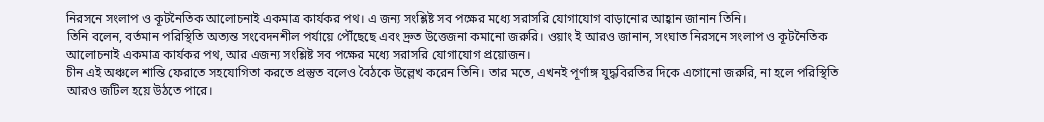নিরসনে সংলাপ ও কূটনৈতিক আলোচনাই একমাত্র কার্যকর পথ। এ জন্য সংশ্লিষ্ট সব পক্ষের মধ্যে সরাসরি যোগাযোগ বাড়ানোর আহ্বান জানান তিনি।
তিনি বলেন, বর্তমান পরিস্থিতি অত্যন্ত সংবেদনশীল পর্যায়ে পৌঁছেছে এবং দ্রুত উত্তেজনা কমানো জরুরি। ওয়াং ই আরও জানান, সংঘাত নিরসনে সংলাপ ও কূটনৈতিক আলোচনাই একমাত্র কার্যকর পথ, আর এজন্য সংশ্লিষ্ট সব পক্ষের মধ্যে সরাসরি যোগাযোগ প্রয়োজন।
চীন এই অঞ্চলে শান্তি ফেরাতে সহযোগিতা করতে প্রস্তুত বলেও বৈঠকে উল্লেখ করেন তিনি। তার মতে, এখনই পূর্ণাঙ্গ যুদ্ধবিরতির দিকে এগোনো জরুরি, না হলে পরিস্থিতি আরও জটিল হয়ে উঠতে পারে।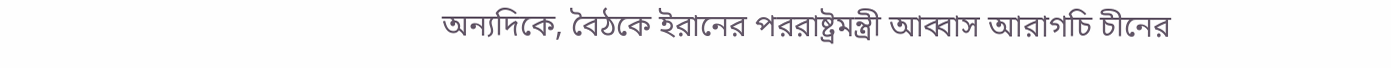অন্যদিকে, বৈঠকে ইরানের পররাষ্ট্রমন্ত্রী আব্বাস আরাগচি চীনের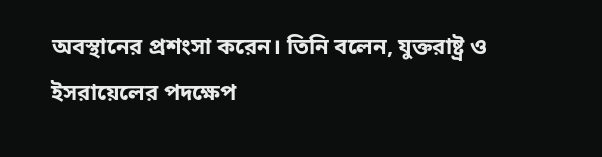অবস্থানের প্রশংসা করেন। তিনি বলেন, যুক্তরাষ্ট্র ও ইসরায়েলের পদক্ষেপ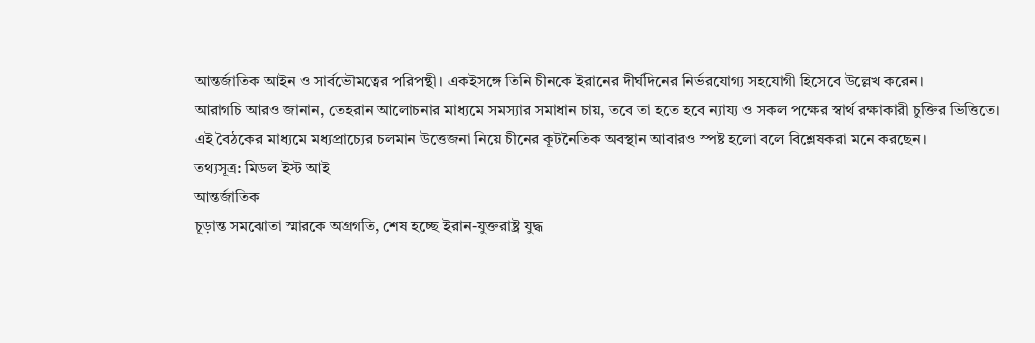আন্তর্জাতিক আইন ও সার্বভৌমত্বের পরিপন্থী। একইসঙ্গে তিনি চীনকে ইরানের দীর্ঘদিনের নির্ভরযোগ্য সহযোগী হিসেবে উল্লেখ করেন।
আরাগচি আরও জানান, তেহরান আলোচনার মাধ্যমে সমস্যার সমাধান চায়, তবে তা হতে হবে ন্যায্য ও সকল পক্ষের স্বার্থ রক্ষাকারী চুক্তির ভিত্তিতে।
এই বৈঠকের মাধ্যমে মধ্যপ্রাচ্যের চলমান উত্তেজনা নিয়ে চীনের কূটনৈতিক অবস্থান আবারও স্পষ্ট হলো বলে বিশ্লেষকরা মনে করছেন।
তথ্যসূত্র: মিডল ইস্ট আই
আন্তর্জাতিক
চূড়ান্ত সমঝোতা স্মারকে অগ্রগতি, শেষ হচ্ছে ইরান-যুক্তরাষ্ট্র যুদ্ধ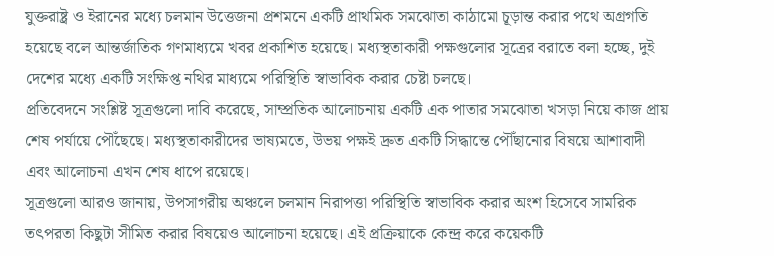যুক্তরাষ্ট্র ও ইরানের মধ্যে চলমান উত্তেজনা প্রশমনে একটি প্রাথমিক সমঝোতা কাঠামো চূড়ান্ত করার পথে অগ্রগতি হয়েছে বলে আন্তর্জাতিক গণমাধ্যমে খবর প্রকাশিত হয়েছে। মধ্যস্থতাকারী পক্ষগুলোর সূত্রের বরাতে বলা হচ্ছে, দুই দেশের মধ্যে একটি সংক্ষিপ্ত নথির মাধ্যমে পরিস্থিতি স্বাভাবিক করার চেষ্টা চলছে।
প্রতিবেদনে সংশ্লিষ্ট সূত্রগুলো দাবি করেছে, সাম্প্রতিক আলোচনায় একটি এক পাতার সমঝোতা খসড়া নিয়ে কাজ প্রায় শেষ পর্যায়ে পৌঁছেছে। মধ্যস্থতাকারীদের ভাষ্যমতে, উভয় পক্ষই দ্রুত একটি সিদ্ধান্তে পৌঁছানোর বিষয়ে আশাবাদী এবং আলোচনা এখন শেষ ধাপে রয়েছে।
সূত্রগুলো আরও জানায়, উপসাগরীয় অঞ্চলে চলমান নিরাপত্তা পরিস্থিতি স্বাভাবিক করার অংশ হিসেবে সামরিক তৎপরতা কিছুটা সীমিত করার বিষয়েও আলোচনা হয়েছে। এই প্রক্রিয়াকে কেন্দ্র করে কয়েকটি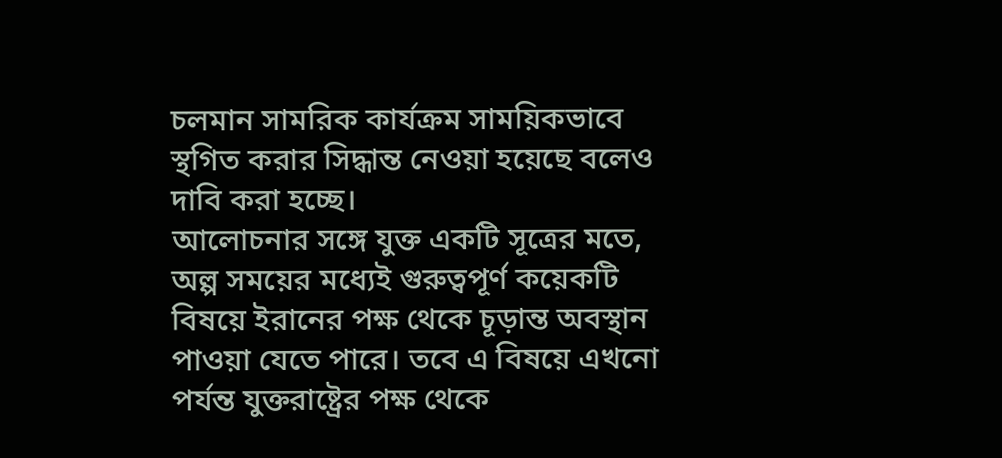চলমান সামরিক কার্যক্রম সাময়িকভাবে স্থগিত করার সিদ্ধান্ত নেওয়া হয়েছে বলেও দাবি করা হচ্ছে।
আলোচনার সঙ্গে যুক্ত একটি সূত্রের মতে, অল্প সময়ের মধ্যেই গুরুত্বপূর্ণ কয়েকটি বিষয়ে ইরানের পক্ষ থেকে চূড়ান্ত অবস্থান পাওয়া যেতে পারে। তবে এ বিষয়ে এখনো পর্যন্ত যুক্তরাষ্ট্রের পক্ষ থেকে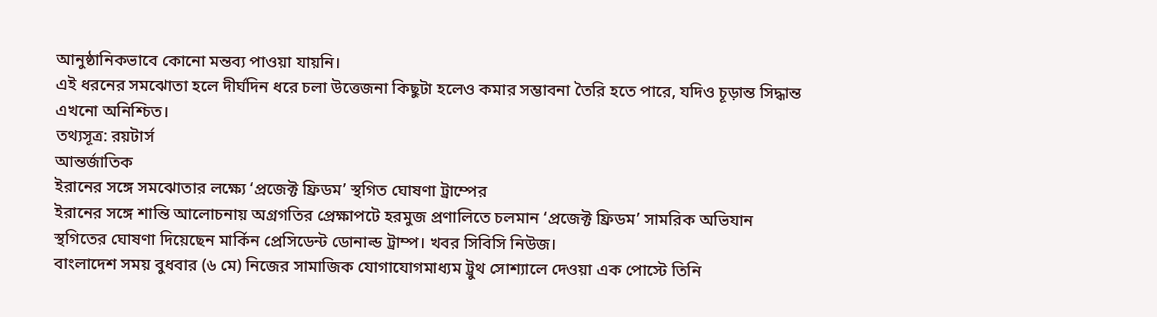আনুষ্ঠানিকভাবে কোনো মন্তব্য পাওয়া যায়নি।
এই ধরনের সমঝোতা হলে দীর্ঘদিন ধরে চলা উত্তেজনা কিছুটা হলেও কমার সম্ভাবনা তৈরি হতে পারে, যদিও চূড়ান্ত সিদ্ধান্ত এখনো অনিশ্চিত।
তথ্যসূত্র: রয়টার্স
আন্তর্জাতিক
ইরানের সঙ্গে সমঝোতার লক্ষ্যে ‘প্রজেক্ট ফ্রিডম’ স্থগিত ঘোষণা ট্রাম্পের
ইরানের সঙ্গে শান্তি আলোচনায় অগ্রগতির প্রেক্ষাপটে হরমুজ প্রণালিতে চলমান ‘প্রজেক্ট ফ্রিডম’ সামরিক অভিযান স্থগিতের ঘোষণা দিয়েছেন মার্কিন প্রেসিডেন্ট ডোনাল্ড ট্রাম্প। খবর সিবিসি নিউজ।
বাংলাদেশ সময় বুধবার (৬ মে) নিজের সামাজিক যোগাযোগমাধ্যম ট্রুথ সোশ্যালে দেওয়া এক পোস্টে তিনি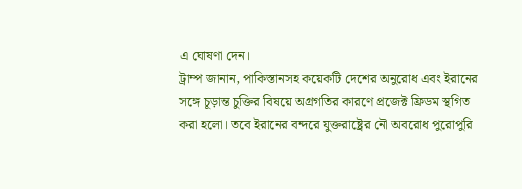এ ঘোষণা দেন।
ট্রাম্প জানান, পাকিস্তানসহ কয়েকটি দেশের অনুরোধ এবং ইরানের সঙ্গে চূড়ান্ত চুক্তির বিষয়ে অগ্রগতির কারণে প্রজেক্ট ফ্রিডম স্থগিত করা হলো। তবে ইরানের বন্দরে যুক্তরাষ্ট্রের নৌ অবরোধ পুরোপুরি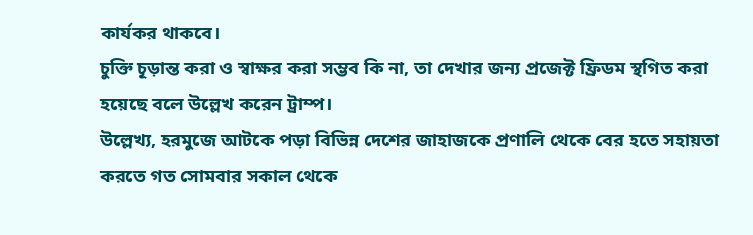কার্যকর থাকবে।
চুক্তি চূড়ান্ত করা ও স্বাক্ষর করা সম্ভব কি না, তা দেখার জন্য প্রজেক্ট ফ্রিডম স্থগিত করা হয়েছে বলে উল্লেখ করেন ট্রাম্প।
উল্লেখ্য, হরমুজে আটকে পড়া বিভিন্ন দেশের জাহাজকে প্রণালি থেকে বের হতে সহায়তা করতে গত সোমবার সকাল থেকে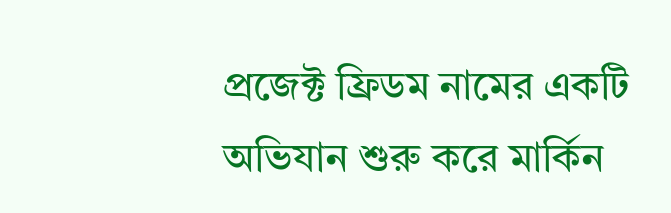প্রজেক্ট ফ্রিডম নামের একটি অভিযান শুরু করে মার্কিন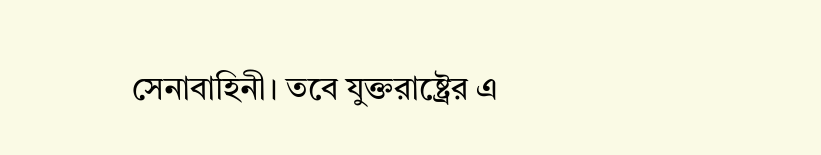সেনাবাহিনী। তবে যুক্তরাষ্ট্রের এ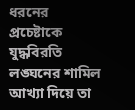ধরনের প্রচেষ্টাকে যুদ্ধবিরতি লঙ্ঘনের শামিল আখ্যা দিয়ে তা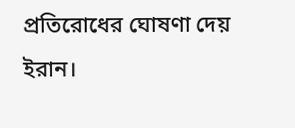প্রতিরোধের ঘোষণা দেয় ইরান।